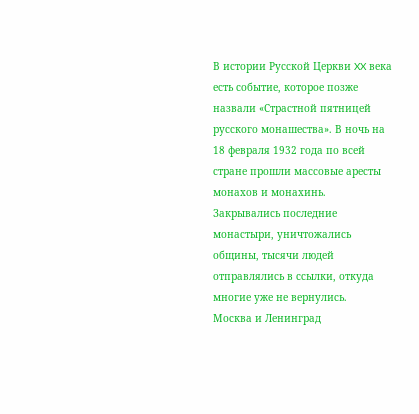В истории Русской Церкви XX века есть событие, которое позже назвали «Страстной пятницей русского монашества». В ночь на 18 февраля 1932 года по всей стране прошли массовые аресты монахов и монахинь. Закрывались последние монастыри, уничтожались общины, тысячи людей отправлялись в ссылки, откуда многие уже не вернулись.
Москва и Ленинград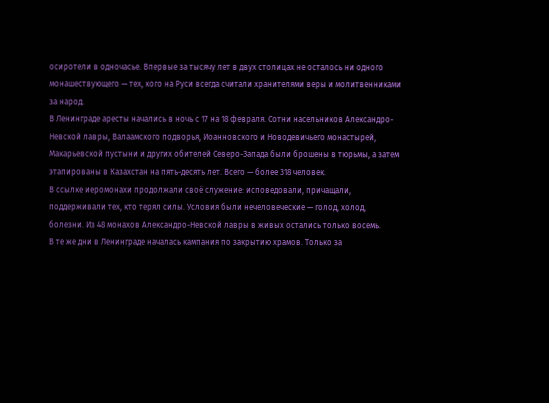осиротели в одночасье. Впервые за тысячу лет в двух столицах не осталось ни одного монашествующего — тех, кого на Руси всегда считали хранителями веры и молитвенниками за народ.
В Ленинграде аресты начались в ночь с 17 на 18 февраля. Сотни насельников Александро-Невской лавры, Валаамского подворья, Иоанновского и Новодевичьего монастырей, Макарьевской пустыни и других обителей Северо-Запада были брошены в тюрьмы, а затем этапированы в Казахстан на пять-десять лет. Всего — более 318 человек.
В ссылке иеромонахи продолжали своё служение: исповедовали, причащали, поддерживали тех, кто терял силы. Условия были нечеловеческие — голод, холод, болезни. Из 48 монахов Александро-Невской лавры в живых остались только восемь.
В те же дни в Ленинграде началась кампания по закрытию храмов. Только за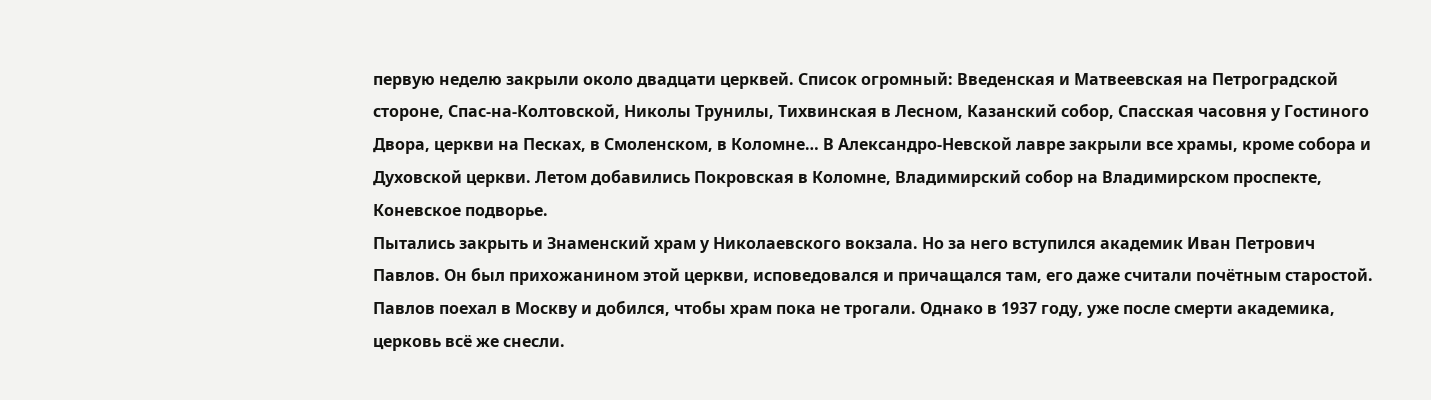первую неделю закрыли около двадцати церквей. Список огромный: Введенская и Матвеевская на Петроградской стороне, Спас-на-Колтовской, Николы Трунилы, Тихвинская в Лесном, Казанский собор, Спасская часовня у Гостиного Двора, церкви на Песках, в Смоленском, в Коломне… В Александро-Невской лавре закрыли все храмы, кроме собора и Духовской церкви. Летом добавились Покровская в Коломне, Владимирский собор на Владимирском проспекте, Коневское подворье.
Пытались закрыть и Знаменский храм у Николаевского вокзала. Но за него вступился академик Иван Петрович Павлов. Он был прихожанином этой церкви, исповедовался и причащался там, его даже считали почётным старостой. Павлов поехал в Москву и добился, чтобы храм пока не трогали. Однако в 1937 году, уже после смерти академика, церковь всё же снесли.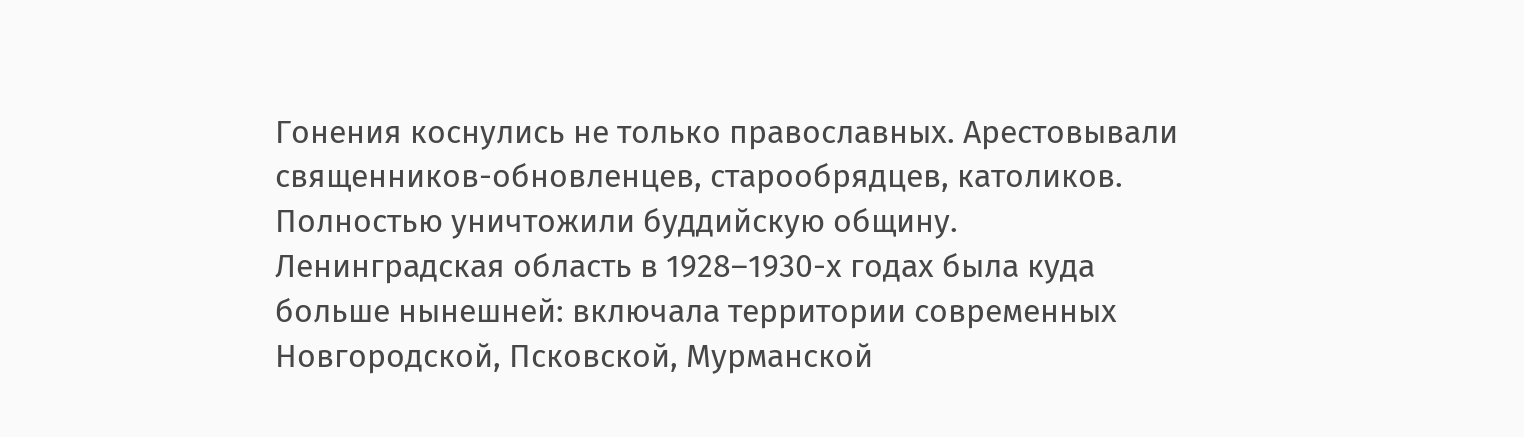Гонения коснулись не только православных. Арестовывали священников-обновленцев, старообрядцев, католиков. Полностью уничтожили буддийскую общину.
Ленинградская область в 1928–1930-х годах была куда больше нынешней: включала территории современных Новгородской, Псковской, Мурманской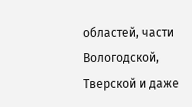областей, части Вологодской, Тверской и даже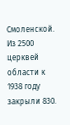Смоленской. Из 2500 церквей области к 1938 году закрыли 830.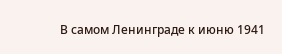В самом Ленинграде к июню 1941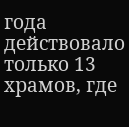года действовало только 13 храмов, где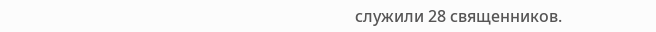служили 28 священников.